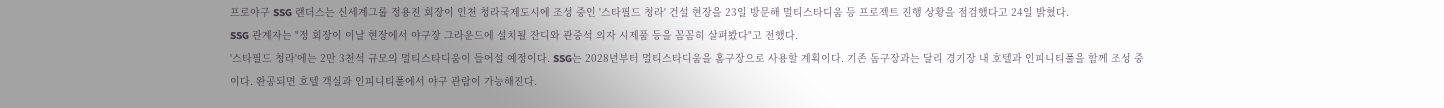프로야구 SSG 랜더스는 신세계그룹 정용진 회장이 인천 청라국제도시에 조성 중인 '스타필드 청라' 건설 현장을 23일 방문해 멀티스타디움 등 프로젝트 진행 상황을 점검했다고 24일 밝혔다.
SSG 관계자는 "정 회장이 이날 현장에서 야구장 그라운드에 설치될 잔디와 관중석 의자 시제품 등을 꼼꼼히 살펴봤다"고 전했다.
'스타필드 청라'에는 2만 3천석 규모의 멀티스타디움이 들어설 예정이다. SSG는 2028년부터 멀티스타디움을 홈구장으로 사용할 계획이다. 기존 돔구장과는 달리 경기장 내 호텔과 인피니티풀을 함께 조성 중이다. 완공되면 호텔 객실과 인피니티풀에서 야구 관람이 가능해진다.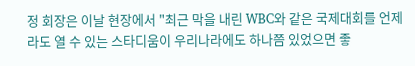정 회장은 이날 현장에서 "최근 막을 내린 WBC와 같은 국제대회를 언제라도 열 수 있는 스타디움이 우리나라에도 하나쯤 있었으면 좋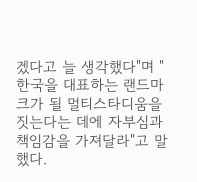겠다고 늘 생각했다"며 "한국을 대표하는 랜드마크가 될 멀티스타디움을 짓는다는 데에 자부심과 책임감을 가져달라"고 말했다.